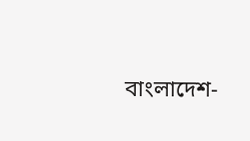বাংলাদেশ-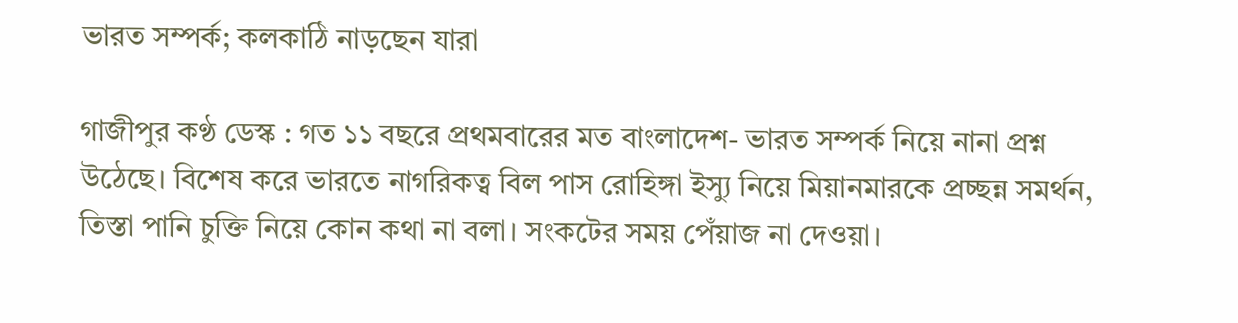ভারত সম্পর্ক; কলকাঠি নাড়ছেন যারা

গাজীপুর কণ্ঠ ডেস্ক : গত ১১ বছরে প্রথমবারের মত বাংলাদেশ- ভারত সম্পর্ক নিয়ে নানা প্রশ্ন উঠেছে। বিশেষ করে ভারতে নাগরিকত্ব বিল পাস রোহিঙ্গা ইস্যু নিয়ে মিয়ানমারকে প্রচ্ছন্ন সমর্থন, তিস্তা পানি চুক্তি নিয়ে কোন কথা না বলা। সংকটের সময় পেঁয়াজ না দেওয়া।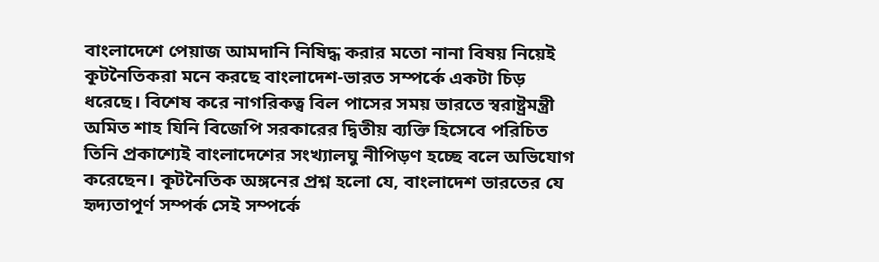বাংলাদেশে পেয়াজ আমদানি নিষিদ্ধ করার মতো নানা বিষয় নিয়েই কূটনৈতিকরা মনে করছে বাংলাদেশ-ভারত সম্পর্কে একটা চিড় ধরেছে। বিশেষ করে নাগরিকত্ব বিল পাসের সময় ভারতে স্বরাষ্ট্রমন্ত্রী অমিত শাহ যিনি বিজেপি সরকারের দ্বিতীয় ব্যক্তি হিসেবে পরিচিত তিনি প্রকাশ্যেই বাংলাদেশের সংখ্যালঘু নীপিড়ণ হচ্ছে বলে অভিযোগ করেছেন। কূটনৈতিক অঙ্গনের প্রশ্ন হলো যে, বাংলাদেশ ভারতের যে হৃদ্যতাপূর্ণ সম্পর্ক সেই সম্পর্কে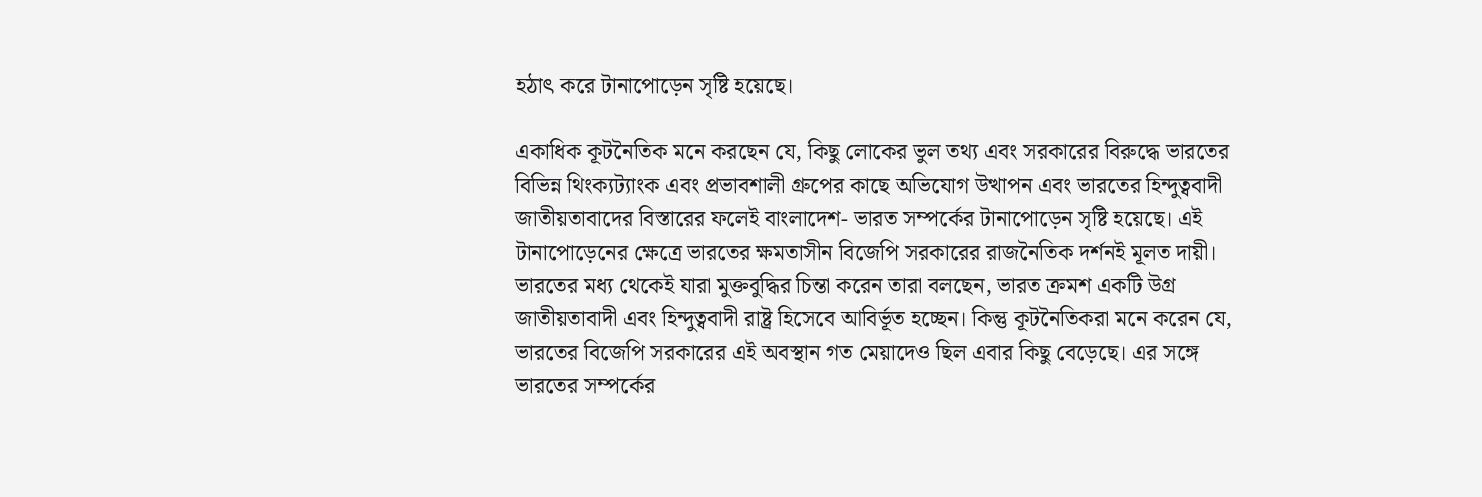হঠাৎ করে টানাপোড়েন সৃষ্টি হয়েছে।

একাধিক কূটনৈতিক মনে করছেন যে, কিছু লোকের ভুল তথ্য এবং সরকারের বিরুদ্ধে ভারতের বিভিন্ন থিংক্যট্যাংক এবং প্রভাবশালী গ্রুপের কাছে অভিযোগ উত্থাপন এবং ভারতের হিন্দুত্ববাদী জাতীয়তাবাদের বিস্তারের ফলেই বাংলাদেশ- ভারত সম্পর্কের টানাপোড়েন সৃষ্টি হয়েছে। এই টানাপোড়েনের ক্ষেত্রে ভারতের ক্ষমতাসীন বিজেপি সরকারের রাজনৈতিক দর্শনই মূলত দায়ী। ভারতের মধ্য থেকেই যারা মুক্তবুদ্ধির চিন্তা করেন তারা বলছেন, ভারত ক্রমশ একটি উগ্র জাতীয়তাবাদী এবং হিন্দুত্ববাদী রাষ্ট্র হিসেবে আবির্ভূত হচ্ছেন। কিন্তু কূটনৈতিকরা মনে করেন যে, ভারতের বিজেপি সরকারের এই অবস্থান গত মেয়াদেও ছিল এবার কিছু বেড়েছে। এর সঙ্গে ভারতের সম্পর্কের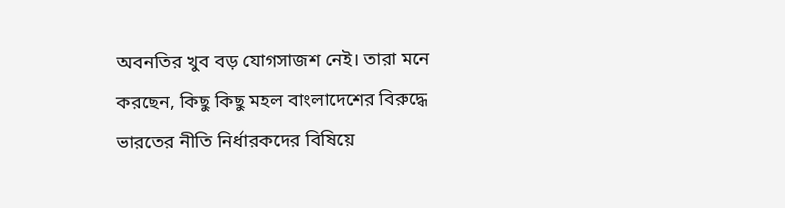অবনতির খুব বড় যোগসাজশ নেই। তারা মনে করছেন, কিছু কিছু মহল বাংলাদেশের বিরুদ্ধে ভারতের নীতি নির্ধারকদের বিষিয়ে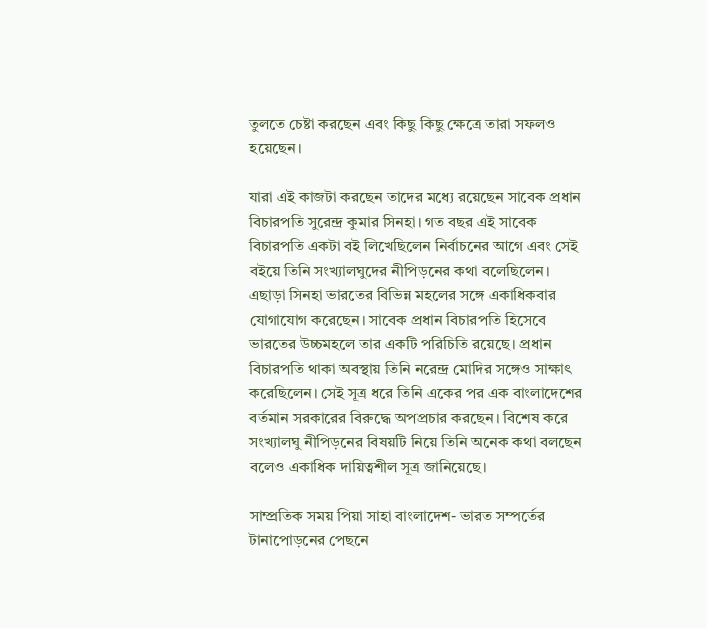তুলতে চেষ্টা করছেন এবং কিছু কিছু ক্ষেত্রে তারা সফলও হয়েছেন।

যারা এই কাজটা করছেন তাদের মধ্যে রয়েছেন সাবেক প্রধান বিচারপতি সুরেন্দ্র কুমার সিনহা। গত বছর এই সাবেক বিচারপতি একটা বই লিখেছিলেন নির্বাচনের আগে এবং সেই বইয়ে তিনি সংখ্যালঘুদের নীপিড়নের কথা বলেছিলেন। এছাড়া সিনহা ভারতের বিভিন্ন মহলের সঙ্গে একাধিকবার যোগাযোগ করেছেন। সাবেক প্রধান বিচারপতি হিসেবে ভারতের উচ্চমহলে তার একটি পরিচিতি রয়েছে। প্রধান বিচারপতি থাকা অবস্থায় তিনি নরেন্দ্র মোদির সঙ্গেও সাক্ষাৎ করেছিলেন। সেই সূত্র ধরে তিনি একের পর এক বাংলাদেশের বর্তমান সরকারের বিরুদ্ধে অপপ্রচার করছেন। বিশেষ করে সংখ্যালঘু নীপিড়নের বিষয়টি নিয়ে তিনি অনেক কথা বলছেন বলেও একাধিক দায়িত্বশীল সূত্র জানিয়েছে।

সাম্প্রতিক সময় পিয়া সাহা বাংলাদেশ- ভারত সম্পর্তের টানাপোড়নের পেছনে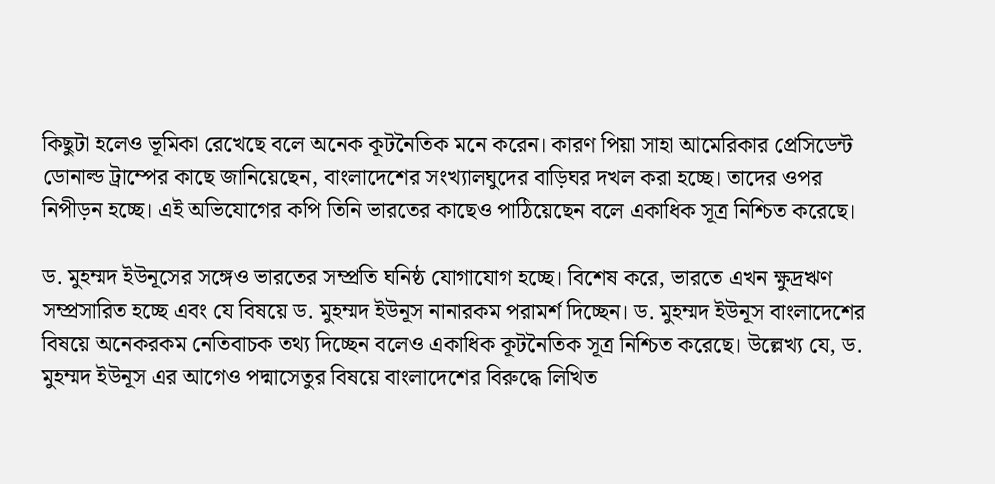কিছুটা হলেও ভূমিকা রেখেছে বলে অনেক কূটনৈতিক মনে করেন। কারণ পিয়া সাহা আমেরিকার প্রেসিডেন্ট ডোনাল্ড ট্রাম্পের কাছে জানিয়েছেন, বাংলাদেশের সংখ্যালঘুদের বাড়িঘর দখল করা হচ্ছে। তাদের ওপর নিপীড়ন হচ্ছে। এই অভিযোগের কপি তিনি ভারতের কাছেও পাঠিয়েছেন বলে একাধিক সূত্র নিশ্চিত করেছে।

ড. মুহম্মদ ইউনূসের সঙ্গেও ভারতের সম্প্রতি ঘনিষ্ঠ যোগাযোগ হচ্ছে। বিশেষ করে, ভারতে এখন ক্ষুদ্রঋণ সম্প্রসারিত হচ্ছে এবং যে বিষয়ে ড. মুহম্মদ ইউনূস নানারকম পরামর্শ দিচ্ছেন। ড. মুহম্মদ ইউনূস বাংলাদেশের বিষয়ে অনেকরকম নেতিবাচক তথ্য দিচ্ছেন বলেও একাধিক কূটনৈতিক সূত্র নিশ্চিত করেছে। উল্লেখ্য যে, ড. মুহম্মদ ইউনূস এর আগেও পদ্মাসেতুর বিষয়ে বাংলাদেশের বিরুদ্ধে লিখিত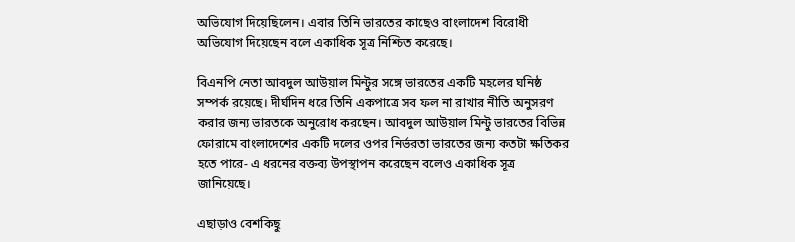অভিযোগ দিয়েছিলেন। এবার তিনি ভারতের কাছেও বাংলাদেশ বিরোধী অভিযোগ দিয়েছেন বলে একাধিক সূত্র নিশ্চিত করেছে।

বিএনপি নেতা আবদুল আউয়াল মিন্টুর সঙ্গে ভারতের একটি মহলের ঘনিষ্ঠ সম্পর্ক রয়েছে। দীর্ঘদিন ধরে তিনি একপাত্রে সব ফল না রাখার নীতি অনুসরণ করার জন্য ভারতকে অনুরোধ করছেন। আবদুল আউয়াল মিন্টু ভারতের বিভিন্ন ফোরামে বাংলাদেশের একটি দলের ওপর নির্ভরতা ভারতের জন্য কতটা ক্ষতিকর হতে পারে- এ ধরনের বক্তব্য উপস্থাপন করেছেন বলেও একাধিক সূত্র জানিয়েছে।

এছাড়াও বেশকিছু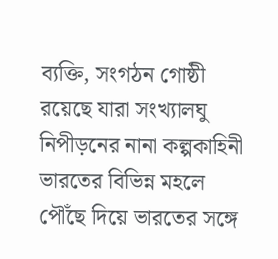ব্যক্তি, সংগঠন গোষ্ঠী রয়েছে যারা সংখ্যালঘু নিপীড়নের নানা কল্পকাহিনী ভারতের বিভিন্ন মহলে পৌঁছে দিয়ে ভারতের সঙ্গে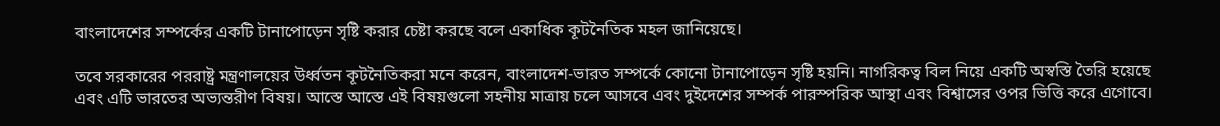বাংলাদেশের সম্পর্কের একটি টানাপোড়েন সৃষ্টি করার চেষ্টা করছে বলে একাধিক কূটনৈতিক মহল জানিয়েছে।

তবে সরকারের পররাষ্ট্র মন্ত্রণালয়ের উর্ধ্বতন কূটনৈতিকরা মনে করেন, বাংলাদেশ-ভারত সম্পর্কে কোনো টানাপোড়েন সৃষ্টি হয়নি। নাগরিকত্ব বিল নিয়ে একটি অস্বস্তি তৈরি হয়েছে এবং এটি ভারতের অভ্যন্তরীণ বিষয়। আস্তে আস্তে এই বিষয়গুলো সহনীয় মাত্রায় চলে আসবে এবং দুইদেশের সম্পর্ক পারস্পরিক আস্থা এবং বিশ্বাসের ওপর ভিত্তি করে এগোবে।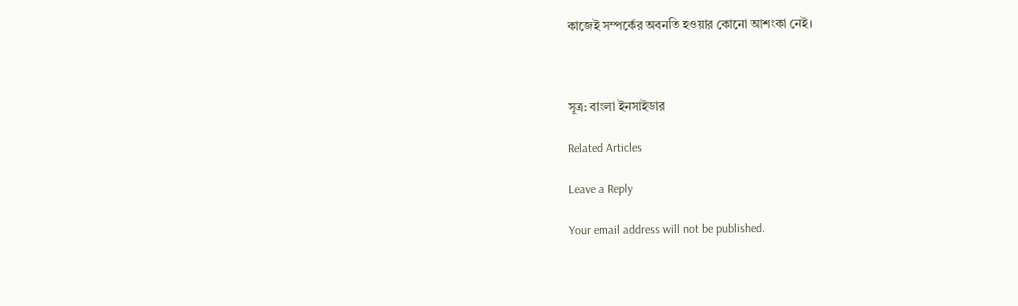কাজেই সম্পর্কের অবনতি হওয়ার কোনো আশংকা নেই।



সূত্র: বাংলা ইনসাইডার

Related Articles

Leave a Reply

Your email address will not be published.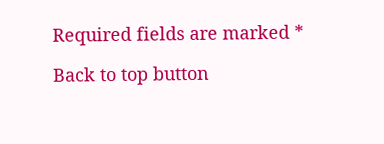Required fields are marked *

Back to top button